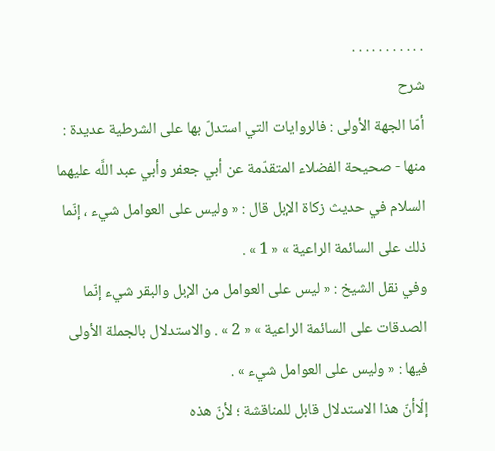. . . . . . . . . . .
شرح
أمّا الجهة الأولى : فالروايات التي استدلّ بها على الشرطية عديدة :
منها - صحيحة الفضلاء المتقدّمة عن أبي جعفر وأبي عبد اللَّه عليهما السلام في حديث زكاة الإبل قال : « وليس على العوامل شيء ، إنّما ذلك على السائمة الراعية » « 1 » .
وفي نقل الشيخ : « ليس على العوامل من الإبل والبقر شيء إنّما الصدقات على السائمة الراعية » « 2 » . والاستدلال بالجملة الأولى فيها : « وليس على العوامل شيء » .
إلّاأنّ هذا الاستدلال قابل للمناقشة ؛ لأنّ هذه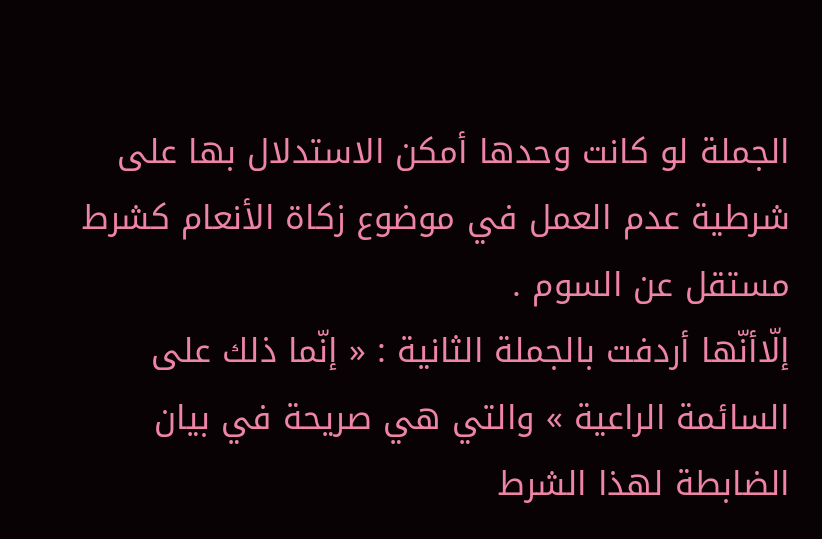الجملة لو كانت وحدها أمكن الاستدلال بها على شرطية عدم العمل في موضوع زكاة الأنعام كشرط مستقل عن السوم .
إلّاأنّها أردفت بالجملة الثانية : « إنّما ذلك على السائمة الراعية » والتي هي صريحة في بيان الضابطة لهذا الشرط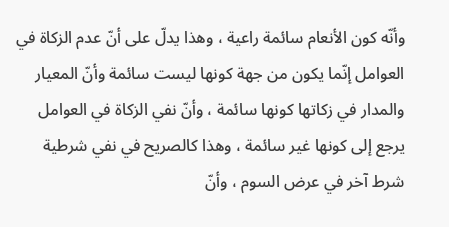وأنّه كون الأنعام سائمة راعية ، وهذا يدلّ على أنّ عدم الزكاة في العوامل إنّما يكون من جهة كونها ليست سائمة وأنّ المعيار والمدار في زكاتها كونها سائمة ، وأنّ نفي الزكاة في العوامل يرجع إلى كونها غير سائمة ، وهذا كالصريح في نفي شرطية شرط آخر في عرض السوم ، وأنّ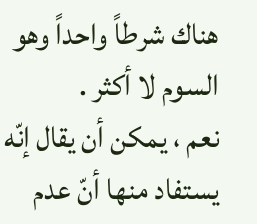هناك شرطاً واحداً وهو السوم لا أكثر .
نعم ، يمكن أن يقال إنّه يستفاد منها أنّ عدم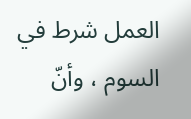العمل شرط في السوم ، وأنّ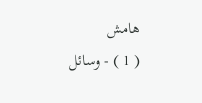هامش
( 1 ) - وسائل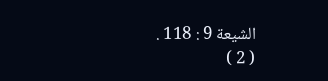الشيعة 9 : 118 .
( 2 )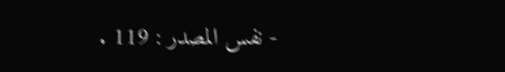- نفس المصدر : 119 .